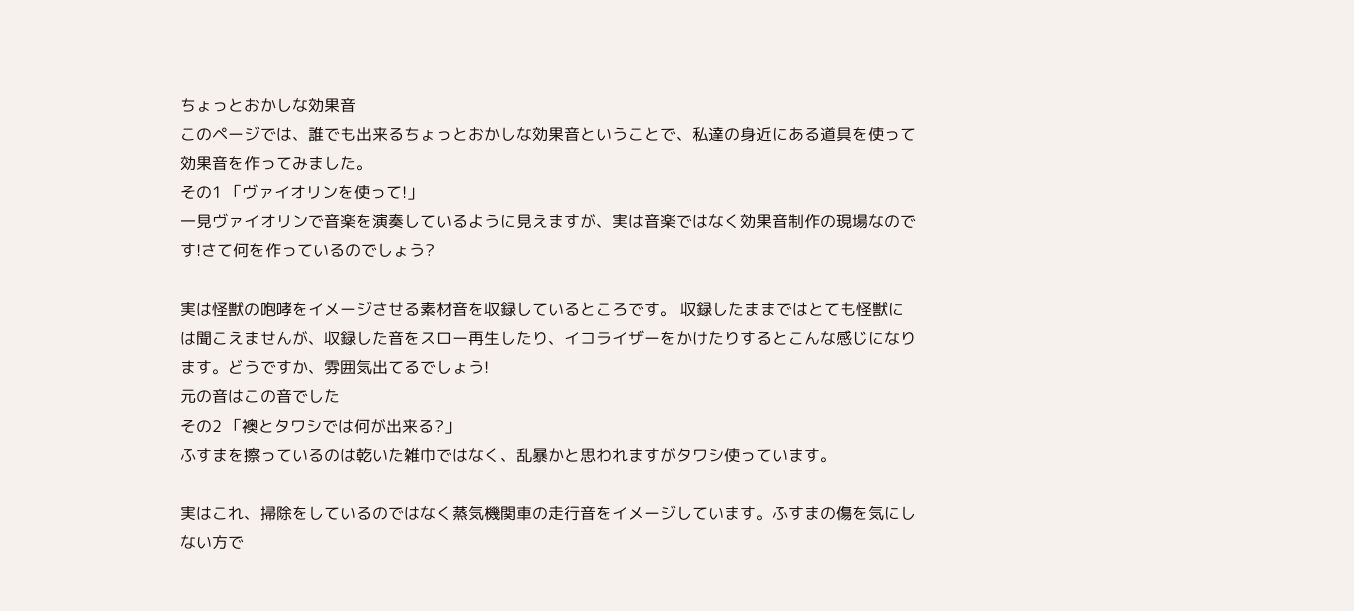ちょっとおかしな効果音
このページでは、誰でも出来るちょっとおかしな効果音ということで、私達の身近にある道具を使って効果音を作ってみました。
その1 「ヴァイオリンを使って!」
一見ヴァイオリンで音楽を演奏しているように見えますが、実は音楽ではなく効果音制作の現場なのです!さて何を作っているのでしょう?

実は怪獣の咆哮をイメージさせる素材音を収録しているところです。 収録したままではとても怪獣には聞こえませんが、収録した音をスロー再生したり、イコライザーをかけたりするとこんな感じになります。どうですか、雰囲気出てるでしょう!
元の音はこの音でした
その2 「襖とタワシでは何が出来る?」
ふすまを擦っているのは乾いた雑巾ではなく、乱暴かと思われますがタワシ使っています。

実はこれ、掃除をしているのではなく蒸気機関車の走行音をイメージしています。ふすまの傷を気にしない方で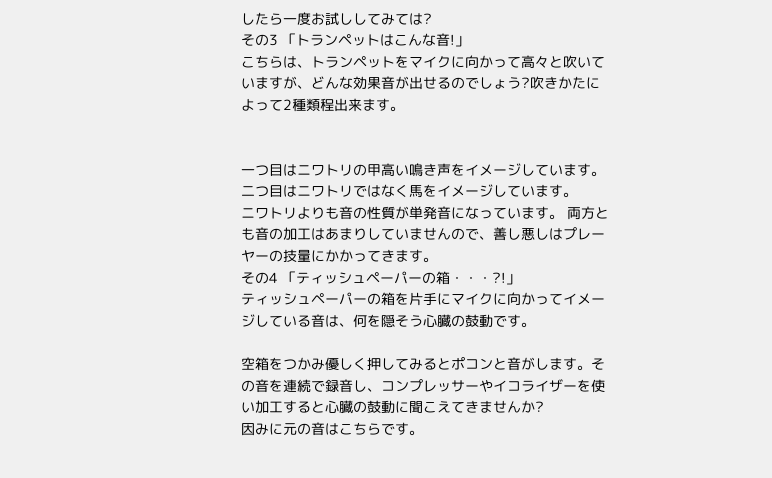したら一度お試ししてみては?
その3 「トランペットはこんな音!」
こちらは、トランペットをマイクに向かって高々と吹いていますが、どんな効果音が出せるのでしょう?吹きかたによって2種類程出来ます。


一つ目はニワトリの甲高い鳴き声をイメージしています。
二つ目はニワトリではなく馬をイメージしています。
ニワトリよりも音の性質が単発音になっています。 両方とも音の加工はあまりしていませんので、善し悪しはプレーヤーの技量にかかってきます。
その4 「ティッシュペーパーの箱・・・?!」
ティッシュペーパーの箱を片手にマイクに向かってイメージしている音は、何を隠そう心臓の鼓動です。

空箱をつかみ優しく押してみるとポコンと音がします。その音を連続で録音し、コンプレッサーやイコライザーを使い加工すると心臓の鼓動に聞こえてきませんか?
因みに元の音はこちらです。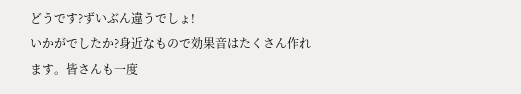どうです?ずいぶん違うでしょ!
いかがでしたか?身近なもので効果音はたくさん作れます。皆さんも一度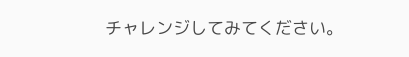チャレンジしてみてください。